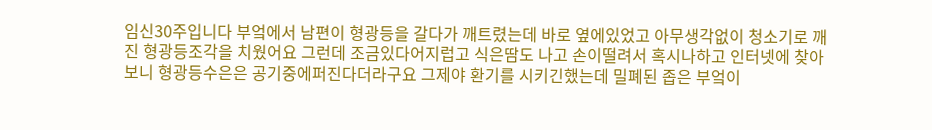임신30주입니다 부엌에서 남편이 형광등을 갈다가 깨트렸는데 바로 옆에있었고 아무생각없이 청소기로 깨진 형광등조각을 치웠어요 그런데 조금있다어지럽고 식은땀도 나고 손이떨려서 혹시나하고 인터넷에 찾아보니 형광등수은은 공기중에퍼진다더라구요 그제야 환기를 시키긴했는데 밀폐된 좁은 부엌이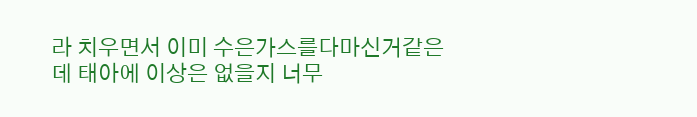라 치우면서 이미 수은가스를다마신거같은데 태아에 이상은 없을지 너무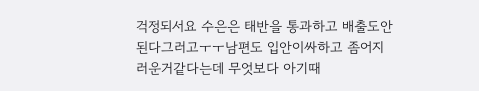걱정되서요 수은은 태반을 통과하고 배출도안된다그러고ㅜㅜ남편도 입안이싸하고 좀어지러운거같다는데 무엇보다 아기때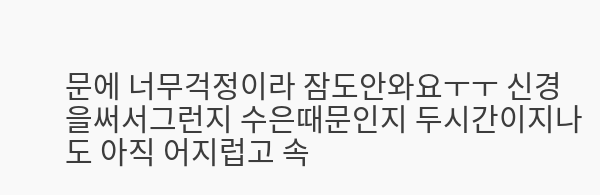문에 너무걱정이라 잠도안와요ㅜㅜ 신경을써서그런지 수은때문인지 두시간이지나도 아직 어지럽고 속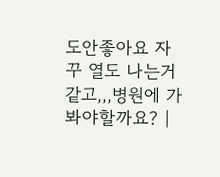도안좋아요 자꾸 열도 나는거 같고,,,병원에 가봐야할까요? |